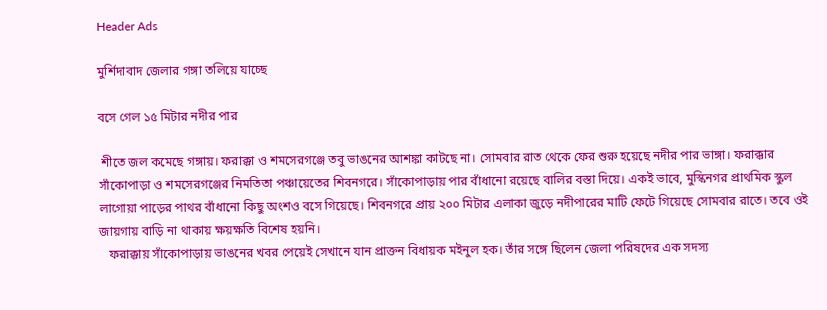Header Ads

মুর্শিদাবাদ জেলার গঙ্গা তলিয়ে যাচ্ছে

বসে গেল ১৫ মিটার নদীর পার

 শীতে জল কমেছে গঙ্গায়। ফরাক্কা ও শমসেরগঞ্জে তবু ভাঙনের আশঙ্কা কাটছে না। সোমবার রাত থেকে ফের শুরু হয়েছে নদীর পার ভাঙ্গা। ফরাক্কার সাঁকোপাড়া ও শমসেরগঞ্জের নিমতিতা পঞ্চায়েতের শিবনগরে। সাঁকোপাড়ায় পার বাঁধানো রয়েছে বালির বস্তা দিয়ে। একই ভাবে, মুস্কিনগর প্রাথমিক স্কুল লাগোয়া পাড়ের পাথর বাঁধানো কিছু অংশও বসে গিয়েছে। শিবনগরে প্রায় ২০০ মিটার এলাকা জুড়ে নদীপারের মাটি ফেটে গিয়েছে সোমবার রাতে। তবে ওই জায়গায় বাড়ি না থাকায় ক্ষয়ক্ষতি বিশেষ হয়নি।
   ফরাক্কায় সাঁকোপাড়ায় ভাঙনের খবর পেয়েই সেখানে যান প্রাক্তন বিধায়ক মইনুল হক। তাঁর সঙ্গে ছিলেন জেলা পরিষদের এক সদস্য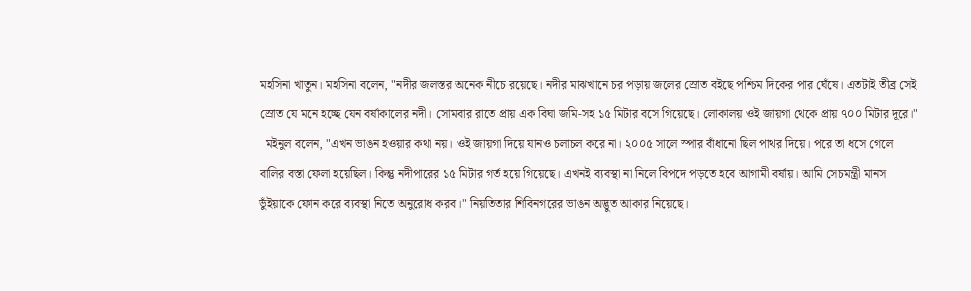মহসিনা খাতুন। মহসিনা বলেন, "নদীর জলস্তর অনেক নীচে রয়েছে। নদীর মাঝখানে চর পড়ায় জলের স্রোত বইছে পশ্চিম দিকের পার ঘেঁষে। এতটাই তীব্র সেই স্রোত যে মনে হচ্ছে যেন বর্ষাকালের নদী। সোমবার রাতে প্রায় এক বিঘা জমি-সহ ১৫ মিটার বসে গিয়েছে। লোকালয় ওই জায়গা থেকে প্রায় ৭০০ মিটার দূরে।"
  মইনুল বলেন, "এখন ভাঙন হওয়ার কথা নয়। ওই জায়গা দিয়ে যানও চলাচল করে না। ২০০৫ সালে স্পার বাঁধানো ছিল পাথর দিয়ে। পরে তা ধসে গেলে বালির বস্তা ফেলা হয়েছিল। কিন্তু নদীপারের ১৫ মিটার গর্ত হয়ে গিয়েছে। এখনই ব্যবস্থা না নিলে বিপদে পড়তে হবে আগামী বর্ষায়। আমি সেচমন্ত্রী মানস ভুঁইয়াকে ফোন করে ব্যবস্থা নিতে অনুরোধ করব।" নিয়তিতার শিবিনগরের ভাঙন অদ্ভুত আকার নিয়েছে।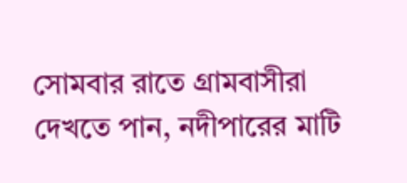সোমবার রাতে গ্ৰামবাসীরা দেখতে পান, নদীপারের মাটি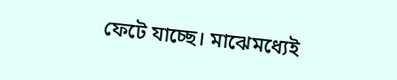ফেটে যাচ্ছে। মাঝেমধ্যেই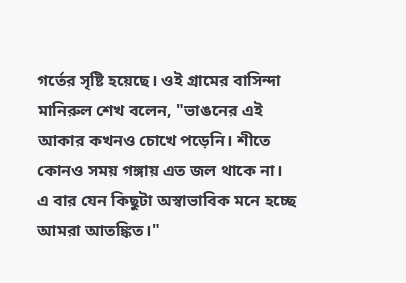গর্তের সৃষ্টি হয়েছে। ওই গ্ৰামের বাসিন্দা মানিরুল শেখ বলেন, "ভাঙনের এই আকার কখনও চোখে পড়েনি। শীতে কোনও সময় গঙ্গায় এত জল থাকে না। এ বার যেন কিছুটা অস্বাভাবিক মনে হচ্ছে আমরা আতঙ্কিত।"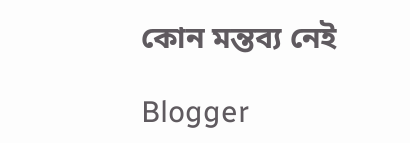কোন মন্তব্য নেই

Blogger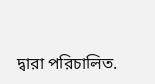দ্বারা পরিচালিত.